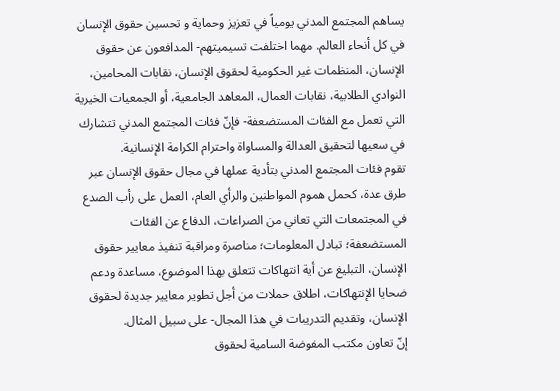يساهم المجتمع المدني يومياً في تعزيز وحماية و تحسين حقوق الإنسان في كل أنحاء العالم. مهما اختلفت تسيميتهم- المدافعون عن حقوق الإنسان، المنظمات غير الحكومية لحقوق الإنسان، نقابات المحامين، النوادي الطلابية، نقابات العمال، المعاهد الجامعية، أو الجمعيات الخيرية التي تعمل مع الفئات المستضعفة- فإنّ فئات المجتمع المدني تتشارك في سعيها لتحقيق العدالة والمساواة واحترام الكرامة الإنسانية.
تقوم فئات المجتمع المدني بتأدية عملها في مجال حقوق الإنسان عبر طرق عدة، كحمل هموم المواطنين والرأي العام، العمل على رأب الصدع في المجتمعات التي تعاني من الصراعات، الدفاع عن الفئات المستضعفة؛ تبادل المعلومات؛ مناصرة ومراقبة تنفيذ معايير حقوق الإنسان، التبليغ عن أية انتهاكات تتعلق بهذا الموضوع، مساعدة ودعم ضحايا الإنتهاكات، اطلاق حملات من أجل تطوير معايير جديدة لحقوق الإنسان، وتقديم التدريبات في هذا المجال- على سبيل المثال.
إنّ تعاون مكتب المفوضة السامية لحقوق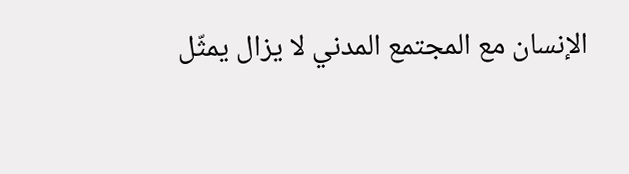الإنسان مع المجتمع المدني لا يزال يمثّل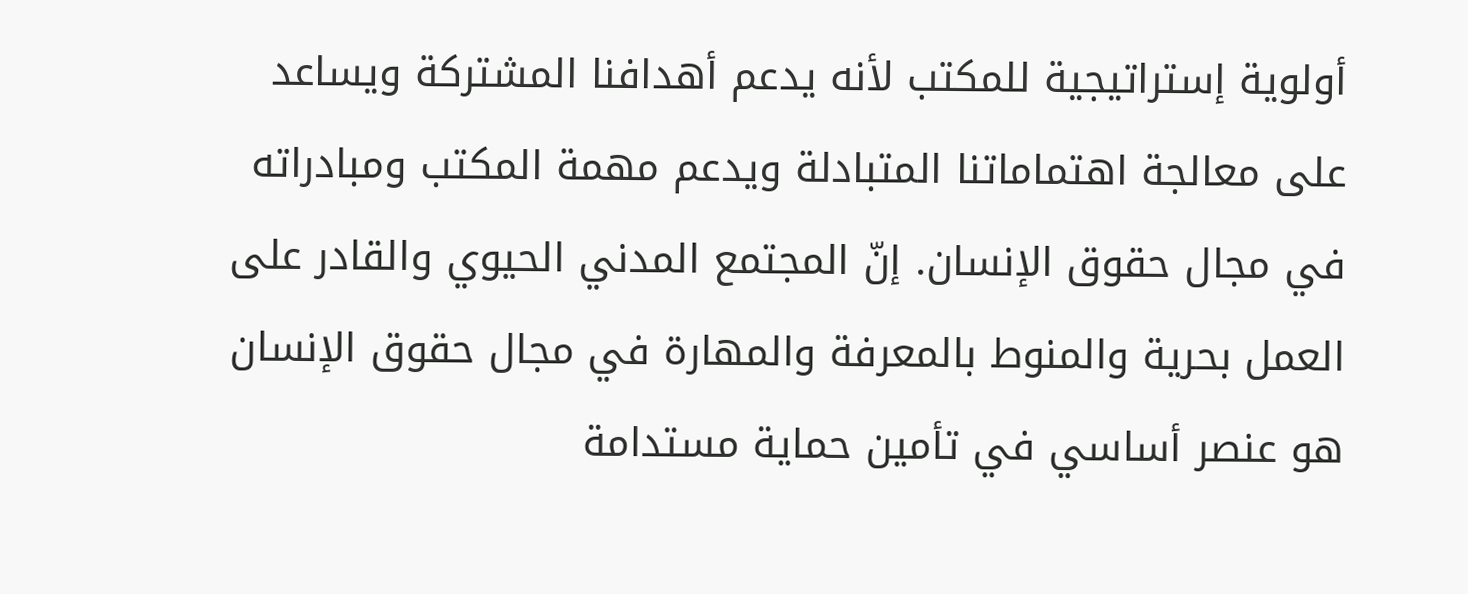أولوية إستراتيجية للمكتب لأنه يدعم أهدافنا المشتركة ويساعد على معالجة اهتماماتنا المتبادلة ويدعم مهمة المكتب ومبادراته في مجال حقوق الإنسان. إنّ المجتمع المدني الحيوي والقادر على العمل بحرية والمنوط بالمعرفة والمهارة في مجال حقوق الإنسان هو عنصر أساسي في تأمين حماية مستدامة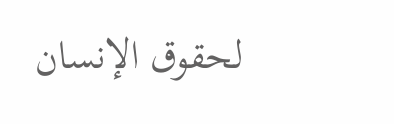لحقوق الإنسان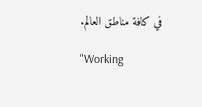في كافة مناطق العالم.

"Working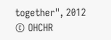together", 2012 © OHCHR